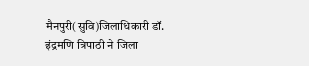मैनपुरी(सुवि)जिलाधिकारी डॉ. इंद्रमणि त्रिपाठी ने जिला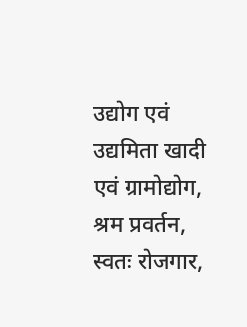उद्योग एवं उद्यमिता खादी एवं ग्रामोद्योग, श्रम प्रवर्तन, स्वतः रोजगार,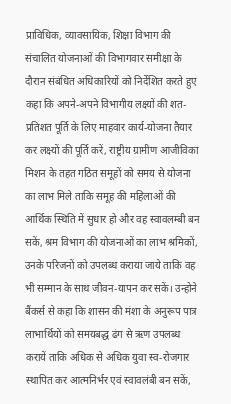प्राविधिक, व्यावसायिक, शिक्षा विभाग की संचालित योजनाओं की विभागवार समीक्षा के दौरान संबंधित अधिकारियों को निर्देशित करते हुए कहा कि अपने-अपने विभागीय लक्ष्यों की शत-प्रतिशत पूर्ति के लिए माहवार कार्य-योजना तैयार कर लक्ष्यों की पूर्ति करें, राष्ट्रीय ग्रामीण आजीविका मिशन के तहत गठित समूहों को समय से योजना का लाभ मिले ताकि समूह की महिलाओं की आर्थिक स्थिति में सुधार हो और वह स्वावलम्बी बन सकें, श्रम विभाग की योजनाओं का लाभ श्रमिकों, उनके परिजनों को उपलब्ध कराया जाये ताकि वह भी सम्मान के साथ जीवन-यापन कर सकें। उन्होने बैंकर्स से कहा कि शासन की मंशा के अनुरूप पात्र लाभार्थियों को समयबद्ध ढंग से ऋण उपलब्ध करायें ताकि अधिक से अधिक युवा स्व-रोजगार स्थापित कर आत्मनिर्भर एवं स्वावलंबी बन सकें,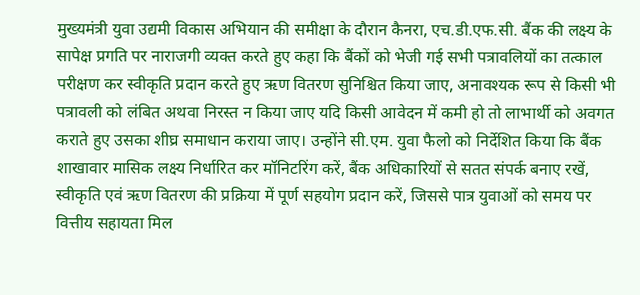मुख्यमंत्री युवा उद्यमी विकास अभियान की समीक्षा के दौरान कैनरा, एच.डी.एफ.सी. बैंक की लक्ष्य के सापेक्ष प्रगति पर नाराजगी व्यक्त करते हुए कहा कि बैंकों को भेजी गई सभी पत्रावलियों का तत्काल परीक्षण कर स्वीकृति प्रदान करते हुए ऋण वितरण सुनिश्चित किया जाए, अनावश्यक रूप से किसी भी पत्रावली को लंबित अथवा निरस्त न किया जाए यदि किसी आवेदन में कमी हो तो लाभार्थी को अवगत कराते हुए उसका शीघ्र समाधान कराया जाए। उन्होंने सी.एम. युवा फैलो को निर्देशित किया कि बैंक शाखावार मासिक लक्ष्य निर्धारित कर मॉनिटरिंग करें, बैंक अधिकारियों से सतत संपर्क बनाए रखें, स्वीकृति एवं ऋण वितरण की प्रक्रिया में पूर्ण सहयोग प्रदान करें, जिससे पात्र युवाओं को समय पर वित्तीय सहायता मिल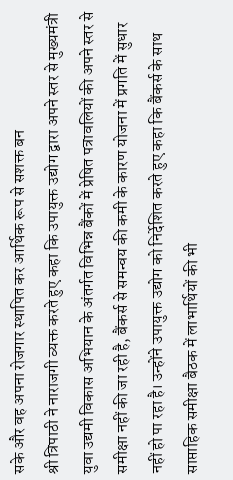सके और वह अपना रोजगार स्थापित कर आर्थिक रूप से सशक्त बन
श्री त्रिपाठी ने नाराजगी व्यक्त करते हुए कहा कि उपायुक्त उद्योग द्वारा अपने स्तर से मुख्यमंत्री युवा उद्यमी विकास अभियान के अंतर्गत विभिन्न बैंकों में प्रेषित पत्रावलियों की अपने स्तर से समीक्षा नहीं की जा रही है, बैंकर्स से समन्वय की कमी के कारण योजना में प्रगति में सुधार नहीं हो पा रहा है। उन्होंने उपायुक्त उद्योग को निर्देशित करते हुए कहा कि बैंकर्स के साथ साप्ताहिक समीक्षा बैठक में लाभार्थियों की भी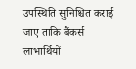उपस्थिति सुनिश्चित कराई जाए ताकि बैंकर्स लाभार्थियों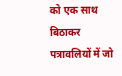को एक साथ बिठाकर पत्रावलियों में जो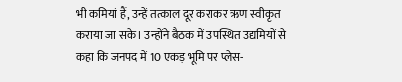भी कमियां हैं, उन्हें तत्काल दूर कराकर ऋण स्वीकृत कराया जा सके। उन्होंने बैठक में उपस्थित उद्यमियों से कहा कि जनपद में 10 एकड़ भूमि पर प्लेस-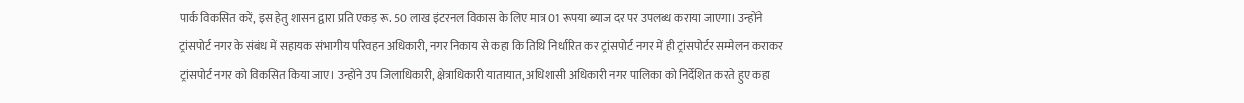पार्क विकसित करें, इस हेतु शासन द्वारा प्रति एकड़ रू. 50 लाख इंटरनल विकास के लिए मात्र 01 रूपया ब्याज दर पर उपलब्ध कराया जाएगा। उन्होंने ट्रांसपोर्ट नगर के संबंध में सहायक संभागीय परिवहन अधिकारी, नगर निकाय से कहा कि तिथि निर्धारित कर ट्रांसपोर्ट नगर में ही ट्रांसपोर्टर सम्मेलन कराकर ट्रांसपोर्ट नगर को विकसित किया जाए। उन्होंने उप जिलाधिकारी, क्षेत्राधिकारी यातायात, अधिशासी अधिकारी नगर पालिका को निर्देशित करते हुए कहा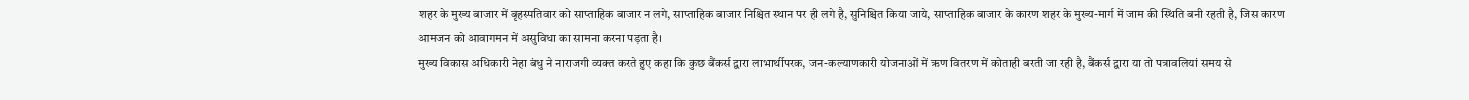शहर के मुख्य बाजार में बृहस्पतिवार को साप्ताहिक बाजार न लगे, साप्ताहिक बाजार निश्चित स्थान पर ही लगे है, सुनिश्चित किया जाये, साप्ताहिक बाजार के कारण शहर के मुख्य-मार्ग में जाम की स्थिति बनी रहती है, जिस कारण आमजन को आवागमन में असुविधा का सामना करना पड़ता है।
मुख्य विकास अधिकारी नेहा बंधु ने नाराजगी व्यक्त करते हुए कहा कि कुछ बैंकर्स द्वारा लाभार्थीपरक, जन-कल्याणकारी योजनाओं में ऋण वितरण में कोताही बरती जा रही है, बैंकर्स द्वारा या तो पत्रावलियां समय से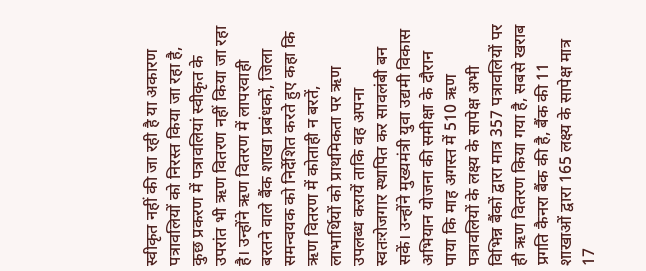स्वीकृत नहीं की जा रही है या अकारण पत्रावलियों को निरस्त किया जा रहा है, कुछ प्रकरण में पत्रावलियां स्वीकृत के उपरांत भी ऋण वितरण नहीं किया जा रहा है। उन्होंने ऋण वितरण में लापरवाही बरतने वाले बैंक शाखा प्रबंधकों, जिला समन्वयक को निर्देशित करते हुए कहा कि ऋण वितरण में कोताही न बरतें, लाभार्थियों को प्राथमिकता पर ऋण उपलब्ध करायें ताकि वह अपना स्वतःरोजगार स्थापित कर सावलंबी बन सकें। उन्होंने मुख्यमंत्री युवा उद्यमी विकास अभियान योजना की समीक्षा के दौरान पाया कि माह अगस्त में 510 ऋण पत्रावलियों के लक्ष्य के सापेक्ष अभी विभिन्न बैंकों द्वारा मात्र 357 पत्रावलियों पर ही ऋण वितरण किया गया है, सबसे खराब प्रगति कैनरा बैंक की है, बैंक की 11 शाखाओं द्वारा 165 लक्ष्य के सापेक्ष मात्र 17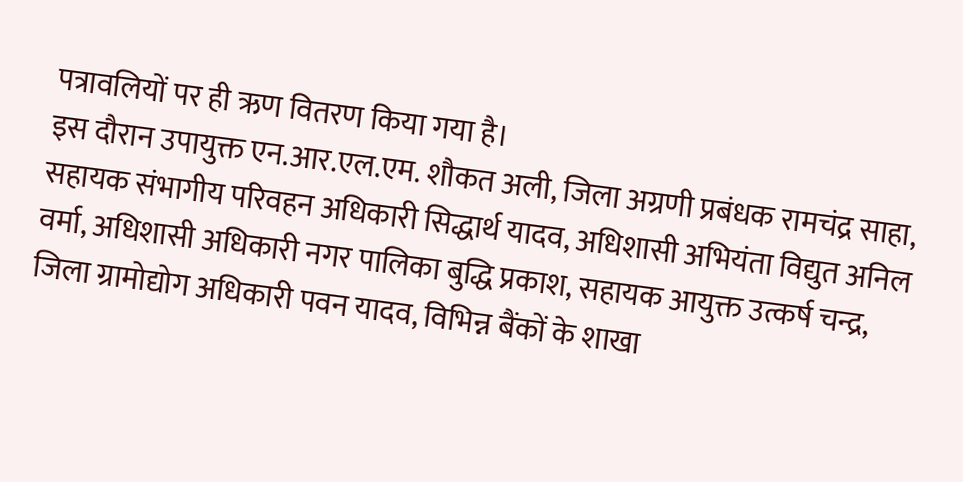पत्रावलियों पर ही ऋण वितरण किया गया है।
इस दौरान उपायुक्त एन.आर.एल.एम. शौकत अली, जिला अग्रणी प्रबंधक रामचंद्र साहा, सहायक संभागीय परिवहन अधिकारी सिद्धार्थ यादव, अधिशासी अभियंता विद्युत अनिल वर्मा, अधिशासी अधिकारी नगर पालिका बुद्धि प्रकाश, सहायक आयुक्त उत्कर्ष चन्द्र, जिला ग्रामोद्योग अधिकारी पवन यादव, विभिन्न बैंकों के शाखा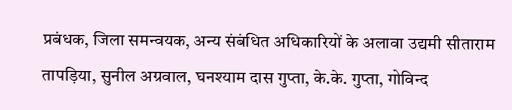प्रबंधक, जिला समन्वयक, अन्य संबंधित अधिकारियों के अलावा उद्यमी सीताराम तापड़िया, सुनील अग्रवाल, घनश्याम दास गुप्ता, के.के. गुप्ता, गोविन्द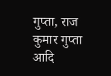गुप्ता, राज कुमार गुप्ता आदि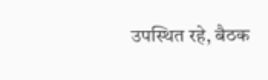उपस्थित रहे, बैठक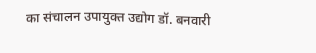का संचालन उपायुक्त उद्योग डॉ. बनवारी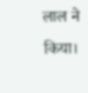लाल ने किया।